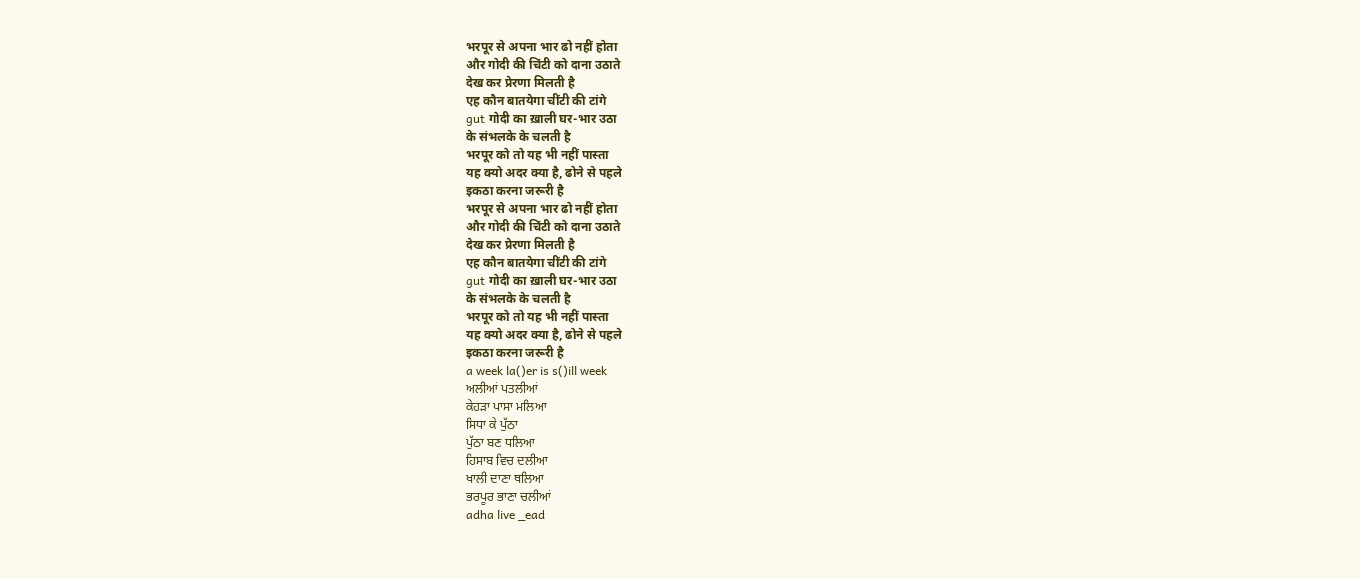भरपूर से अपना भार ढो नहीं होता
और गोदी की चिंटी को दाना उठाते
देख कर प्रेरणा मिलती है
एह कौन बातयेगा चींटी की टांगे
gut गोदी का ख़ाली घर-भार उठा
के संभलके के चलती है
भरपूर को तो यह भी नहीं पास्ता
यह क्यो अदर क्या है, ढोने से पहले
इकठा करना जरूरी है
भरपूर से अपना भार ढो नहीं होता
और गोदी की चिंटी को दाना उठाते
देख कर प्रेरणा मिलती है
एह कौन बातयेगा चींटी की टांगे
gut गोदी का ख़ाली घर-भार उठा
के संभलके के चलती है
भरपूर को तो यह भी नहीं पास्ता
यह क्यो अदर क्या है, ढोने से पहले
इकठा करना जरूरी है
a week la()er is s()ill week
ਅਲੀਆਂ ਪਤਲੀਆਂ
ਕੇਹੜਾ ਪਾਸਾ ਮਲਿਆ
ਸਿਧਾ ਕੇ ਪੁੱਠਾ
ਪੁੱਠਾ ਬਣ ਧਲਿਆ
ਹਿਸਾਬ ਵਿਚ ਦਲੀਆ
ਖਾਲੀ ਦਾਣਾ ਥਲਿਆ
ਭਰਪੂਰ ਭਾਣਾ ਚਲੀਆਂ
adha live _ead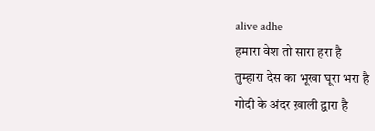alive adhe
हमारा वेश तो सारा हरा है
तुम्हारा देस का भूखा घूरा भरा है
गोदी के अंदर ख़ाली द्वारा है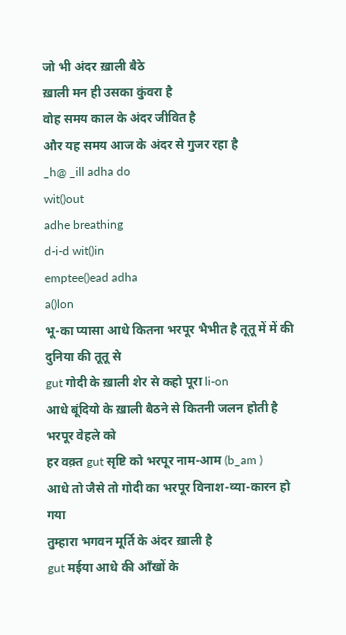जो भी अंदर ख़ाली बैठे
ख़ाली मन ही उसका कुंवरा है
वोह समय काल के अंदर जीवित है
और यह समय आज के अंदर से गुजर रहा है
_h@ _ill adha do
wit()out
adhe breathing
d-i-d wit()in
emptee()ead adha
a()lon
भू-का प्यासा आधे कितना भरपूर भैभीत है तूतू में में की दुनिया की तूतू से
gut गोदी के ख़ाली शेर से कहो पूरा li-on
आधे बूंदियो के ख़ाली बैठने से कितनी जलन होती है भरपूर वेहले को
हर वक़्त gut सृष्टि को भरपूर नाम-आम (b_am )
आधे तो जैसे तो गोदी का भरपूर विनाश-व्या-कारन हो गया
तुम्हारा भगवन मूर्ति के अंदर ख़ाली है
gut मईया आधे की आँखों के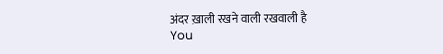अंदर ख़ाली रखने वाली रखवाली है
You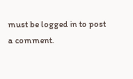must be logged in to post a comment.